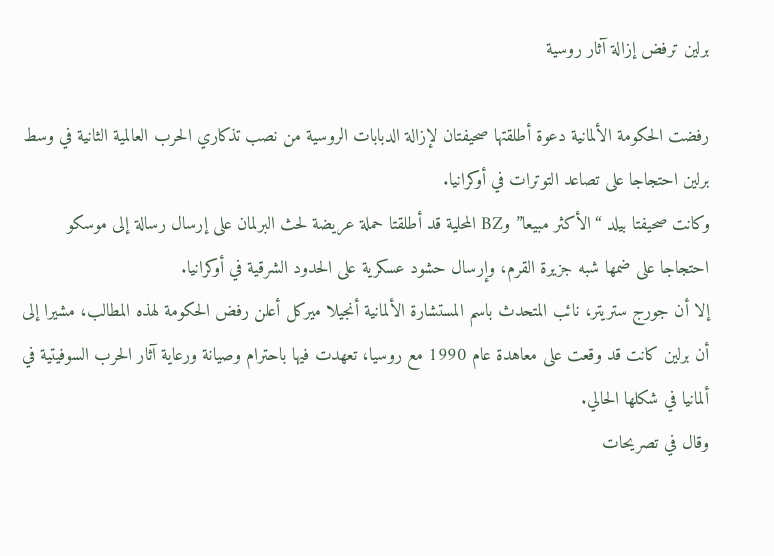برلين ترفض إزالة آثار روسية

رفضت الحكومة الألمانية دعوة أطلقتها صحيفتان لإزالة الدبابات الروسية من نصب تذكاري الحرب العالمية الثانية في وسط برلين احتجاجا على تصاعد التوترات في أوكرانيا.
وكانت صحيفتا بيلد “الأكثر مبيعا” وBZ المحلية قد أطلقتا حملة عريضة لحث البرلمان على إرسال رسالة إلى موسكو احتجاجا على ضمها شبه جزيرة القرم، وإرسال حشود عسكرية على الحدود الشرقية في أوكرانيا.
إلا أن جورج ستريتر، نائب المتحدث باسم المستشارة الألمانية أنجيلا ميركل أعلن رفض الحكومة لهذه المطالب، مشيرا إلى أن برلين كانت قد وقعت على معاهدة عام 1990 مع روسيا، تعهدت فيها باحترام وصيانة ورعاية آثار الحرب السوفيتية في ألمانيا في شكلها الحالي.
وقال في تصريحات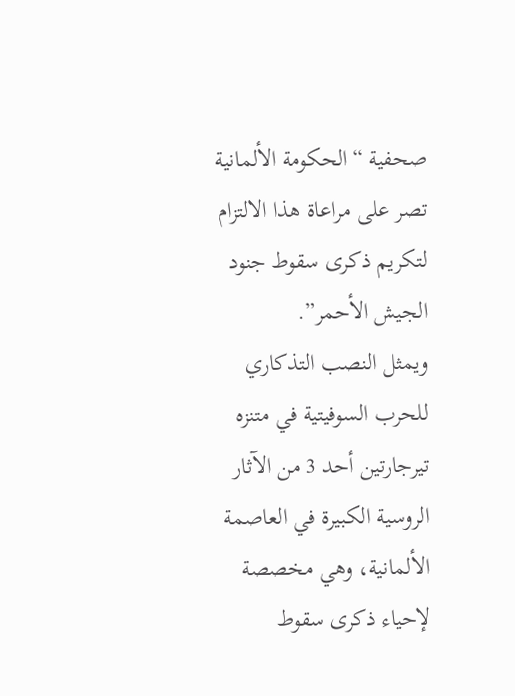صحفية “الحكومة الألمانية تصر على مراعاة هذا الالتزام لتكريم ذكرى سقوط جنود الجيش الأحمر”.
ويمثل النصب التذكاري للحرب السوفيتية في متنزه تيرجارتين أحد 3 من الآثار الروسية الكبيرة في العاصمة الألمانية، وهي مخصصة لإحياء ذكرى سقوط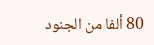80 ألفا من الجنود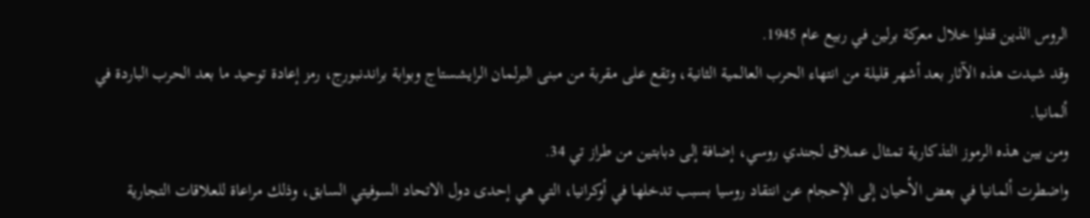الروس الذين قتلوا خلال معركة برلين في ربيع عام 1945.
وقد شيدت هذه الآثار بعد أشهر قليلة من انتهاء الحرب العالمية الثانية، وتقع على مقربة من مبنى البرلمان الرايشستاج وبوابة براندنبورج، رمز إعادة توحيد ما بعد الحرب الباردة في ألمانيا.
ومن بين هذه الرموز التذكارية تمثال عملاق لجندي روسي، إضافة إلى دبابتين من طراز تي 34.
واضطرت ألمانيا في بعض الأحيان إلى الإحجام عن انتقاد روسيا بسبب تدخلها في أوكرانيا، التي هي إحدى دول الاتحاد السوفيتي السابق، وذلك مراعاة للعلاقات التجارية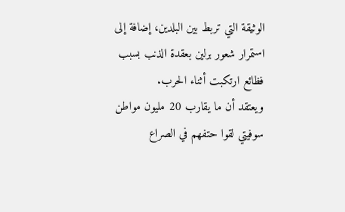الوثيقة التي تربط بين البلدين، إضافة إلى استمرار شعور برلين بعقدة الذنب بسبب فظائع ارتكبت أثناء الحرب.
ويعتقد أن ما يقارب 20 مليون مواطن سوفيتي لقوا حتفهم في الصراع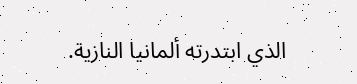الذي ابتدرته ألمانيا النازية.